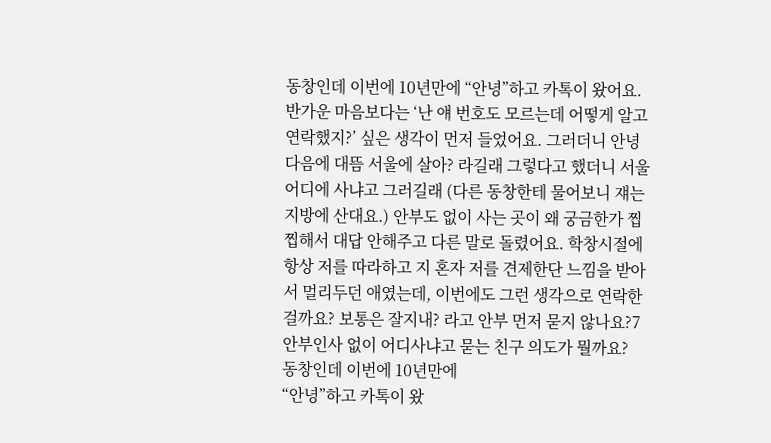동창인데 이번에 10년만에 “안녕”하고 카톡이 왔어요. 반가운 마음보다는 ‘난 얘 번호도 모르는데 어떻게 알고 연락했지?’ 싶은 생각이 먼저 들었어요. 그러더니 안녕 다음에 대뜸 서울에 살아? 라길래 그렇다고 했더니 서울 어디에 사냐고 그러길래 (다른 동창한테 물어보니 쟤는 지방에 산대요.) 안부도 없이 사는 곳이 왜 궁금한가 찝찝해서 대답 안해주고 다른 말로 돌렸어요. 학창시절에 항상 저를 따라하고 지 혼자 저를 견제한단 느낌을 받아서 멀리두던 애였는데, 이번에도 그런 생각으로 연락한걸까요? 보통은 잘지내? 라고 안부 먼저 묻지 않나요?7
안부인사 없이 어디사냐고 묻는 친구 의도가 뭘까요?
동창인데 이번에 10년만에
“안녕”하고 카톡이 왔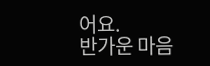어요.
반가운 마음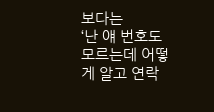보다는
‘난 얘 번호도 모르는데 어떻게 알고 연락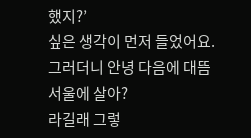했지?’
싶은 생각이 먼저 들었어요.
그러더니 안녕 다음에 대뜸
서울에 살아?
라길래 그렇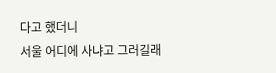다고 했더니
서울 어디에 사냐고 그러길래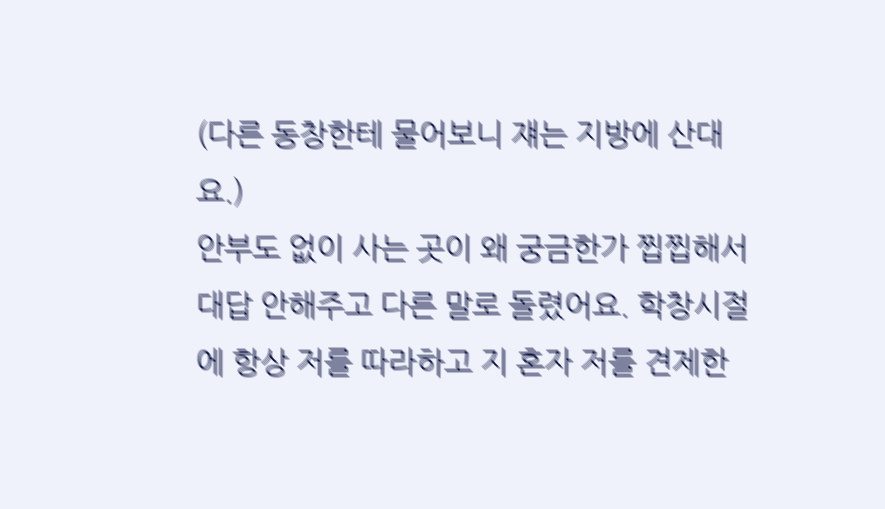(다른 동창한테 물어보니 쟤는 지방에 산대요.)
안부도 없이 사는 곳이 왜 궁금한가 찝찝해서 대답 안해주고 다른 말로 돌렸어요. 학창시절에 항상 저를 따라하고 지 혼자 저를 견제한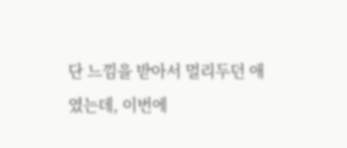단 느낌을 받아서 멀리두던 애였는데, 이번에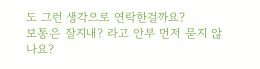도 그런 생각으로 연락한걸까요?
보통은 잘지내? 라고 안부 먼저 묻지 않나요?